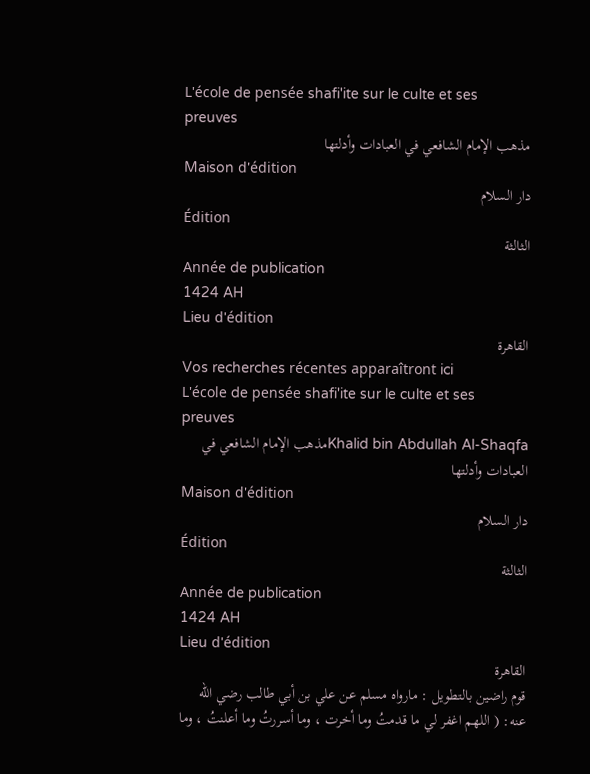L'école de pensée shafi'ite sur le culte et ses preuves
مذهب الإمام الشافعي في العبادات وأدلتها
Maison d'édition
دار السلام
Édition
الثالثة
Année de publication
1424 AH
Lieu d'édition
القاهرة
Vos recherches récentes apparaîtront ici
L'école de pensée shafi'ite sur le culte et ses preuves
Khalid bin Abdullah Al-Shaqfaمذهب الإمام الشافعي في العبادات وأدلتها
Maison d'édition
دار السلام
Édition
الثالثة
Année de publication
1424 AH
Lieu d'édition
القاهرة
قوم راضين بالتطويل : مارواه مسلم عن علي بن أبي طالب رضي الله عنه: ( اللهم اغفر لي ما قدمتُ وما أخرت ، وما أسررتُ وما أعلنتُ ، وما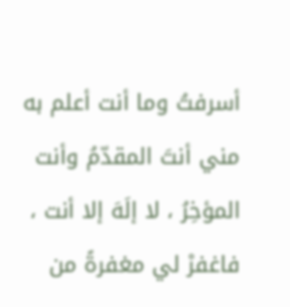أسرفتُ وما أنت أعلم به مني أنتَ المقدّمُ وأنت المؤخِرُ ، لا إلَهَ إلا أنت ، فاغفرْ لي مغفرةً من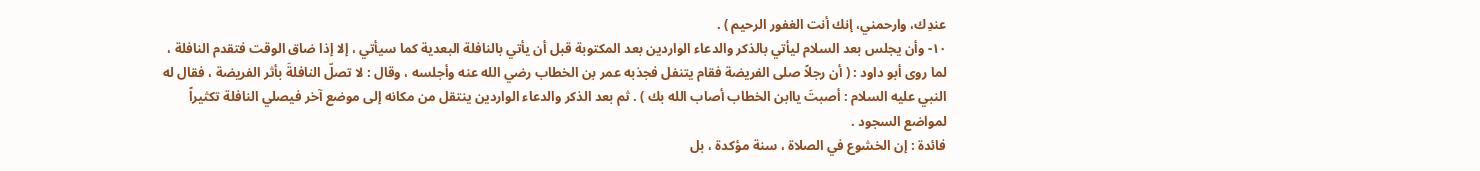عندِك، وارحمني، إنك أنت الغفور الرحيم ) .
١٠- وأن يجلس بعد السلام ليأتي بالذكر والدعاء الواردين بعد المكتوبة قبل أن يأتي بالنافلة البعدية كما سيأتي ، إلا إذا ضاق الوقت فتقدم النافلة ، لما روى أبو داود : ( أن رجلاً صلى الفريضة فقام يتنفل فجذبه عمر بن الخطاب رضي الله عنه وأجلسه ، وقال : لا تصلّ النافلةَ بأثر الفريضة ، فقال له النبي عليه السلام : أصبتَ ياابن الخطاب أصاب الله بك ) . ثم بعد الذكر والدعاء الواردين ينتقل من مكانه إلى موضع آخر فيصلي النافلة تكثيراً لمواضع السجود .
فائدة : إن الخشوع في الصلاة ، سنة مؤكدة ، بل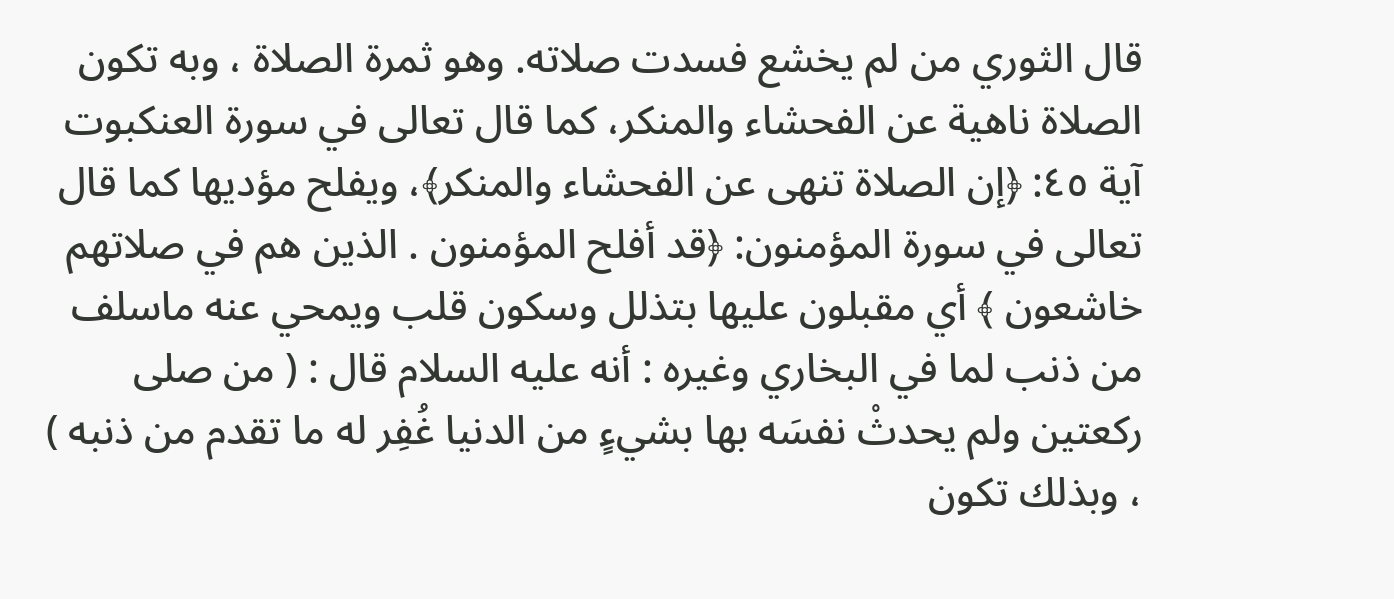قال الثوري من لم يخشع فسدت صلاته. وهو ثمرة الصلاة ، وبه تكون الصلاة ناهية عن الفحشاء والمنكر، كما قال تعالى في سورة العنكبوت آية ٤٥: ﴿إن الصلاة تنهى عن الفحشاء والمنكر﴾، ويفلح مؤديها كما قال تعالى في سورة المؤمنون: ﴿قد أفلح المؤمنون . الذين هم في صلاتهم خاشعون ﴾ أي مقبلون عليها بتذلل وسكون قلب ويمحي عنه ماسلف من ذنب لما في البخاري وغيره : أنه عليه السلام قال : ( من صلى ركعتين ولم يحدثْ نفسَه بها بشيءٍ من الدنيا غُفِر له ما تقدم من ذنبه ) ، وبذلك تكون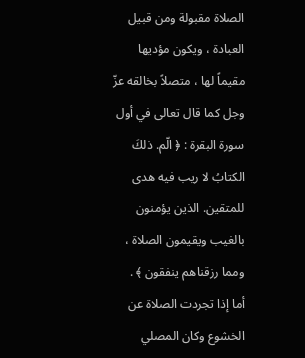الصلاة مقبولة ومن قبيل العبادة ، ويكون مؤديها مقيماً لها ، متصلاً بخالقه عزّ وجل كما قال تعالى في أول سورة البقرة : ﴿ الّم. ذلكَ الكتابُ لا ريب فيه هدى للمتقين. الذين يؤمنون بالغيب ويقيمون الصلاة ، ومما رزقناهم ينفقون ﴾ .
أما إذا تجردت الصلاة عن الخشوع وكان المصلي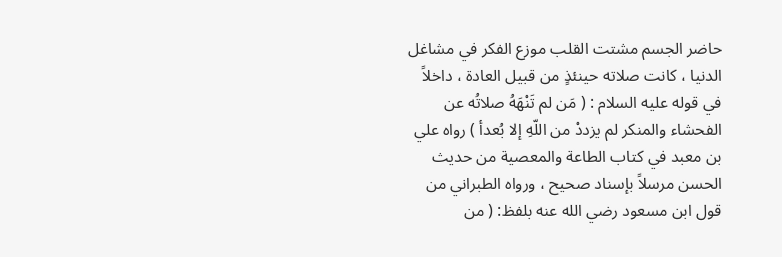حاضر الجسم مشتت القلب موزع الفكر في مشاغل الدنيا ، كانت صلاته حينئذٍ من قبيل العادة ، داخلاً في قوله عليه السلام : ( مَن لم تَنْهَهُ صلاتُه عن الفحشاء والمنكر لم يزددْ من اللّهِ إلا بُعدأ ) رواه علي بن معبد في كتاب الطاعة والمعصية من حديث الحسن مرسلاً بإسناد صحيح ، ورواه الطبراني من قول ابن مسعود رضي الله عنه بلفظ: ( من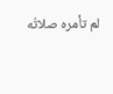لم تأمره صلاتُه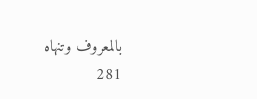بالمعروف وتنهاه
281